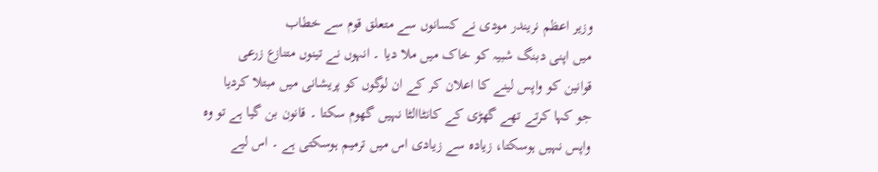وزیر اعظم نریندر مودی نے کسانوں سے متعلق قوم سے خطاب
میں اپنی دبنگ شبیہ کو خاک میں ملا دیا ۔ انہوں نے تینوں متنازع زرعی
قوانین کو واپس لینے کا اعلان کر کے ان لوگوں کو پریشانی میں مبتلا کردیا
جو کہا کرتے تھے گھڑی کے کانٹاالٹا نہیں گھوم سکتا ۔ قانون بن گیا ہے تو وہ
واپس نہیں ہوسکتا، زیادہ سے زیادی اس میں ترمیم ہوسکتی ہے ۔ اس لیے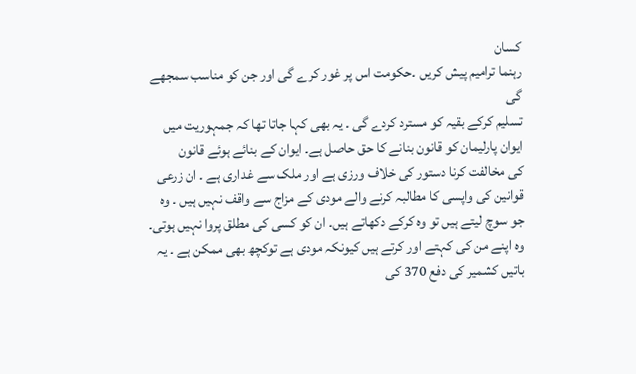کسان
رہنما ترامیم پیش کریں ۔حکومت اس پر غور کرے گی اور جن کو مناسب سمجھے گی
تسلیم کرکے بقیہ کو مسترد کردے گی ۔ یہ بھی کہا جاتا تھا کہ جمہوریت میں
ایوان پارلیمان کو قانون بنانے کا حق حاصل ہے۔ ایوان کے بنائے ہوئے قانون
کی مخالفت کرنا دستور کی خلاف ورزی ہے اور ملک سے غداری ہے ۔ ان زرعی
قوانین کی واپسی کا مطالبہ کرنے والے مودی کے مزاج سے واقف نہیں ہیں ۔ وہ
جو سوچ لیتے ہیں تو وہ کرکے دکھاتے ہیں۔ ان کو کسی کی مطلق پروا نہیں ہوتی۔
وہ اپنے من کی کہتے اور کرتے ہیں کیونکہ مودی ہے توکچھ بھی ممکن ہے ۔ یہ
باتیں کشمیر کی دفع 370 کی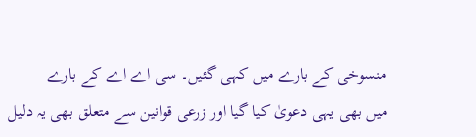منسوخی کے بارے میں کہی گئیں۔ سی اے اے کے بارے
میں بھی یہی دعویٰ کیا گیا اور زرعی قوانین سے متعلق بھی یہ دلیل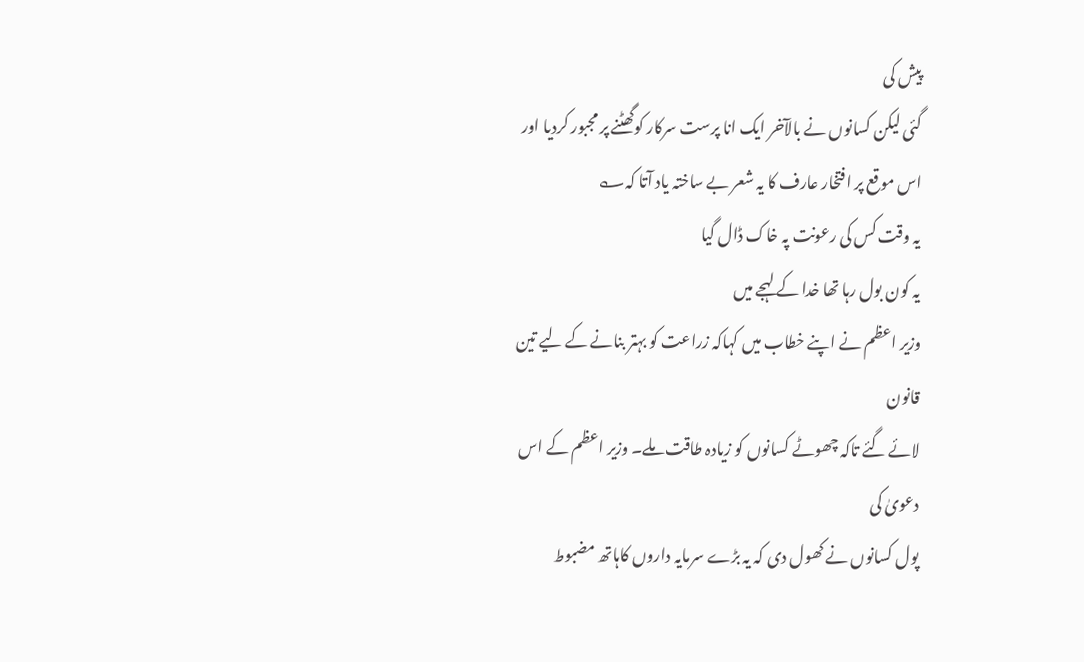پیش کی
گئی لیکن کسانوں نے بالآخر ایک انا پرست سرکار کوگھٹنے پر مجبور کردیا اور
اس موقع پر افتخار عارف کا یہ شعر بے ساختہ یاد آتا کہ؎
یہ وقت کس کی رعونت پہ خاک ڈال گیا
یہ کون بول رہا تھا خدا کے لہجے میں
وزیر اعظم نے اپنے خطاب میں کہاکہ زراعت کو بہتر بنانے کے لیے تین قانون
لائے گئے تاکہ چھوٹے کسانوں کو زیادہ طاقت ملے۔ وزیر اعظم کے اس دعویٰ کی
پول کسانوں نے کھول دی کہ یہ بڑے سرمایہ داروں کاہاتھ مضبوط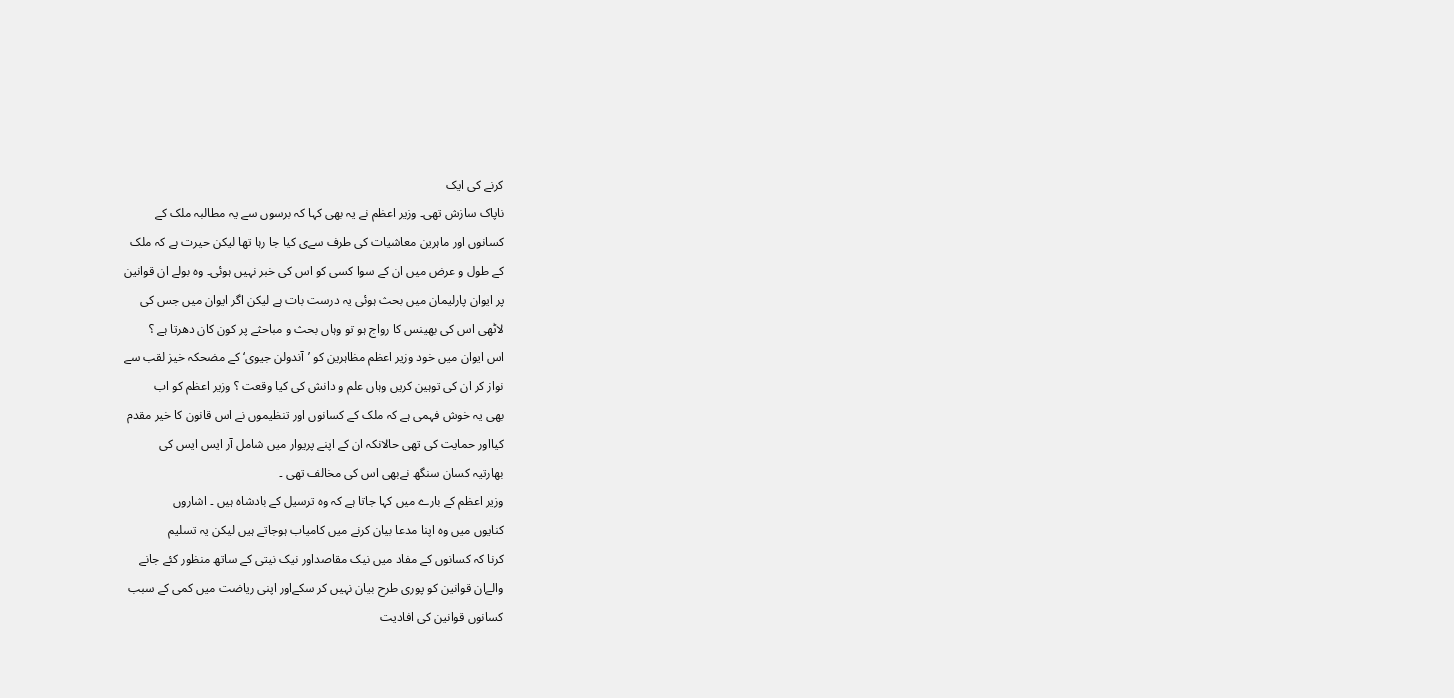کرنے کی ایک
ناپاک سازش تھی۔ وزیر اعظم نے یہ بھی کہا کہ برسوں سے یہ مطالبہ ملک کے
کسانوں اور ماہرین معاشیات کی طرف سےی کیا جا رہا تھا لیکن حیرت ہے کہ ملک
کے طول و عرض میں ان کے سوا کسی کو اس کی خبر نہیں ہوئی۔ وہ بولے ان قوانین
پر ایوان پارلیمان میں بحث ہوئی یہ درست بات ہے لیکن اگر ایوان میں جس کی
لاٹھی اس کی بھینس کا رواج ہو تو وہاں بحث و مباحثے پر کون کان دھرتا ہے ؟
اس ایوان میں خود وزیر اعظم مظاہرین کو ’آندولن جیوی‘ کے مضحکہ خیز لقب سے
نواز کر ان کی توہین کریں وہاں علم و دانش کی کیا وقعت ؟ وزیر اعظم کو اب
بھی یہ خوش فہمی ہے کہ ملک کے کسانوں اور تنظیموں نے اس قانون کا خیر مقدم
کیااور حمایت کی تھی حالانکہ ان کے اپنے پریوار میں شامل آر ایس ایس کی
بھارتیہ کسان سنگھ نےبھی اس کی مخالف تھی ۔
وزیر اعظم کے بارے میں کہا جاتا ہے کہ وہ ترسیل کے بادشاہ ہیں ۔ اشاروں
کنایوں میں وہ اپنا مدعا بیان کرنے میں کامیاب ہوجاتے ہیں لیکن یہ تسلیم
کرنا کہ کسانوں کے مفاد میں نیک مقاصداور نیک نیتی کے ساتھ منظور کئے جانے
والےان قوانین کو پوری طرح بیان نہیں کر سکےاور اپنی ریاضت میں کمی کے سبب
کسانوں قوانین کی افادیت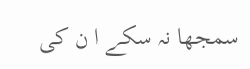سمجھا نہ سکے ا ن کی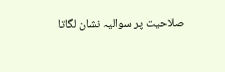صلاحیت پر سوالیہ نشان لگاتا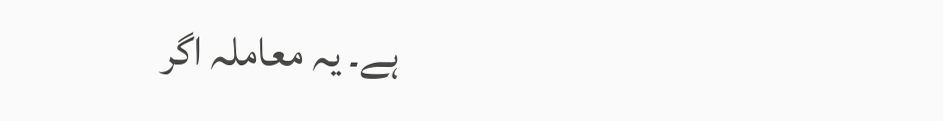ہے۔ یہ معاملہ اگر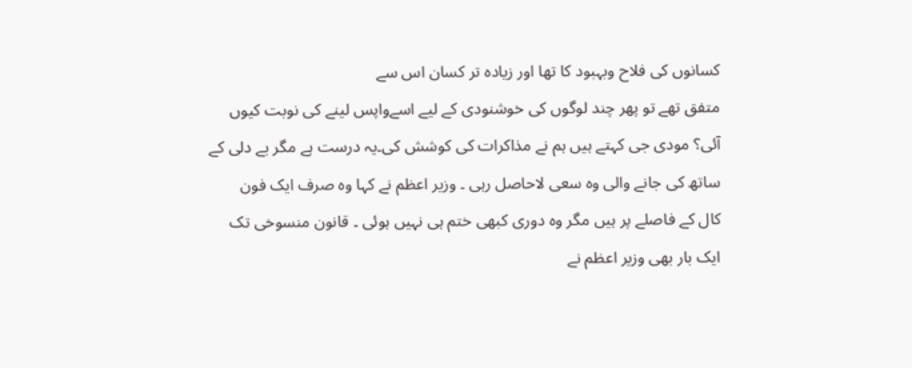کسانوں کی فلاح وبہبود کا تھا اور زیادہ تر کسان اس سے
متفق تھے تو پھر چند لوگوں کی خوشنودی کے لیے اسےواپس لینے کی نوبت کیوں
آئی؟ مودی جی کہتے ہیں ہم نے مذاکرات کی کوشش کی۔یہ درست ہے مگر بے دلی کے
ساتھ کی جانے والی وہ سعی لاحاصل رہی ۔ وزیر اعظم نے کہا وہ صرف ایک فون
کال کے فاصلے پر ہیں مگر وہ دوری کبھی ختم ہی نہیں ہوئی ۔ قانون منسوخی تک
ایک بار بھی وزیر اعظم نے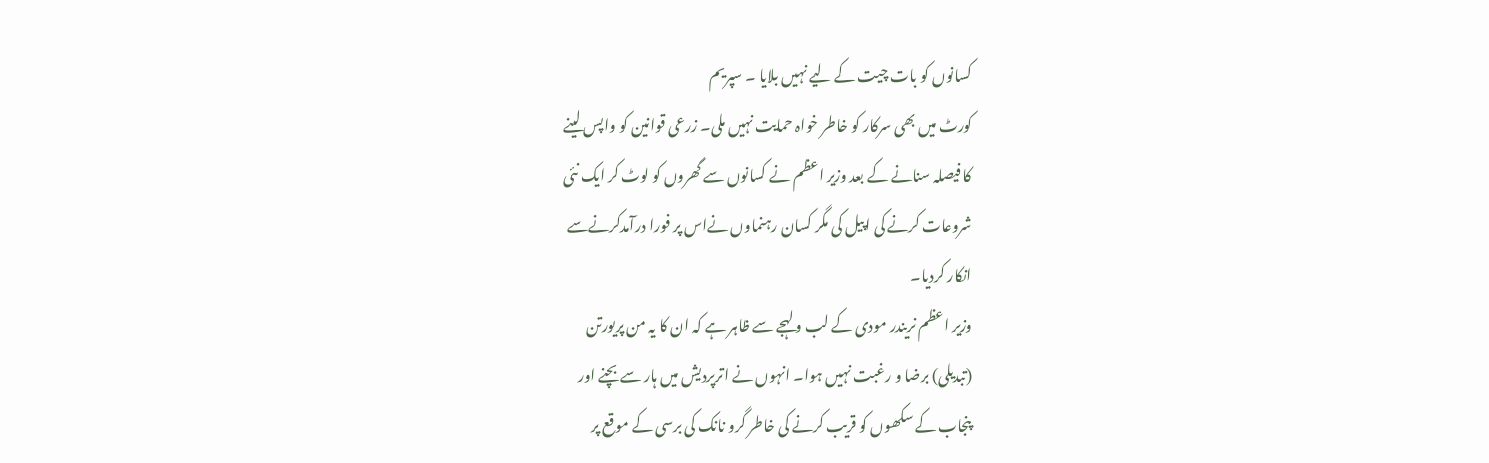کسانوں کو بات چیت کے لیے نہیں بلایا ۔ سپریم
کورٹ میں بھی سرکار کو خاطر خواہ حمایت نہیں ملی۔ زرعی قوانین کو واپس لینے
کا فیصلہ سنانے کے بعد وزیر اعظم نے کسانوں سے گھروں کو لوٹ کر ایک نئی
شروعات کرنے کی اپیل کی مگر کسان رہنماوں نےاس پر فورا درآمدکرنےسے
انکار کردیا۔
وزیر اعظم نریندر مودی کے لب و لہجے سے ظاہر ہے کہ ان کا یہ من پریورتن
(تبدیلی) برضا و رغبت نہیں ہوا۔ انہوں نے اترپردیش میں ہار سے بچنے اور
پنجاب کے سکھوں کو قریب کرنے کی خاطر گرو نانک کی برسی کے موقع پر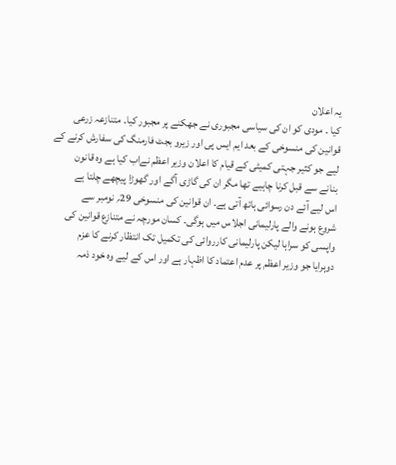یہ اعلان
کیا ۔ مودی کو ان کی سیاسی مجبوری نے جھکنے پر مجبور کیا۔ متنازعہ زرعی
قوانین کی منسوخی کے بعد ایم ایس پی اور زیرو بجٹ فارمنگ کی سفارش کرنے کے
لیے جو کثیر جہتی کمیٹی کے قیام کا اعلان وزیر اعظم نےاب کیا ہے وہ قانون
بنانے سے قبل کرنا چاہیے تھا مگر ان کی گاڑی آگے اور گھوڑا پیچھے چلتا ہے
اس لیے آئے دن رسوائی ہاتھ آتی ہے۔ ان قوانین کی منسوخی 29؍ نومبر سے
شروع ہونے والے پارلیمانی اجلاس میں ہوگی۔ کسان مورچہ نے متنازع قوانین کی
واپسی کو سراہا لیکن پارلیمانی کارروائی کی تکمیل تک انتظار کرنے کا عزم
دوہرایا جو وزیر اعظم پر عدم اعتماد کا اظہار ہے اور اس کے لیے وہ خود ذمہ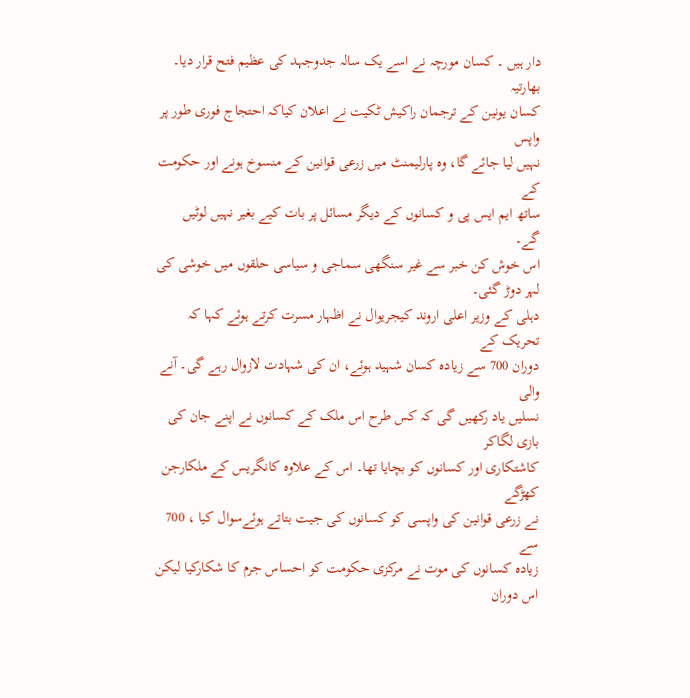دار ہیں ۔ کسان مورچہ نے اسے یک سالہ جدوجہد کی عظیم فتح قرار دیا۔ بھارتیہ
کسان یونین کے ترجمان راکیش ٹکیت نے اعلان کیاکہ احتجاج فوری طور پر واپس
نہیں لیا جائے گا، وہ پارلیمنٹ میں زرعی قوانین کے منسوخ ہونے اور حکومت کے
ساتھ ایم ایس پی و کسانوں کے دیگر مسائل پر بات کیے بغیر نہیں لوٹیں گے۔
اس خوش کن خبر سے غیر سنگھی سماجی و سیاسی حلقوں میں خوشی کی لہر دوڑ گئی۔
دہلی کے وزیر اعلی اروند کیجریوال نے اظہار مسرت کرتے ہوئے کہا کہ تحریک کے
دوران 700 سے زیادہ کسان شہید ہوئے، ان کی شہادت لازوال رہے گی۔ آنے والی
نسلیں یاد رکھیں گی کہ کس طرح اس ملک کے کسانوں نے اپنے جان کی بازی لگاکر
کاشتکاری اور کسانوں کو بچایا تھا۔ اس کے علاوہ کانگریس کے ملکارجن کھڑگے
نے زرعی قوانین کی واپسی کو کسانوں کی جیت بتاتے ہوئےسوال کیا ، 700 سے
زیادہ کسانوں کی موت نے مرکزی حکومت کو احساس جرم کا شکارکیا لیکن اس دوران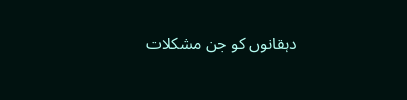دہقانوں کو جن مشکلات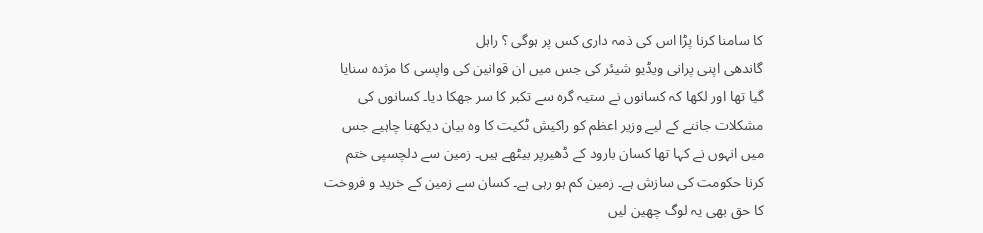کا سامنا کرنا پڑا اس کی ذمہ داری کس پر ہوگی ؟ راہل
گاندھی اپنی پرانی ویڈیو شیئر کی جس میں ان قوانین کی واپسی کا مژدہ سنایا
گیا تھا اور لکھا کہ کسانوں نے ستیہ گرہ سے تکبر کا سر جھکا دیا۔ کسانوں کی
مشکلات جاننے کے لیے وزیر اعظم کو راکیش ٹکیت کا وہ بیان دیکھنا چاہیے جس
میں انہوں نے کہا تھا کسان بارود کے ڈھیرپر بیٹھے ہیں۔ زمین سے دلچسپی ختم
کرنا حکومت کی سازش ہے۔ زمین کم ہو رہی ہے۔ کسان سے زمین کے خرید و فروخت
کا حق بھی یہ لوگ چھین لیں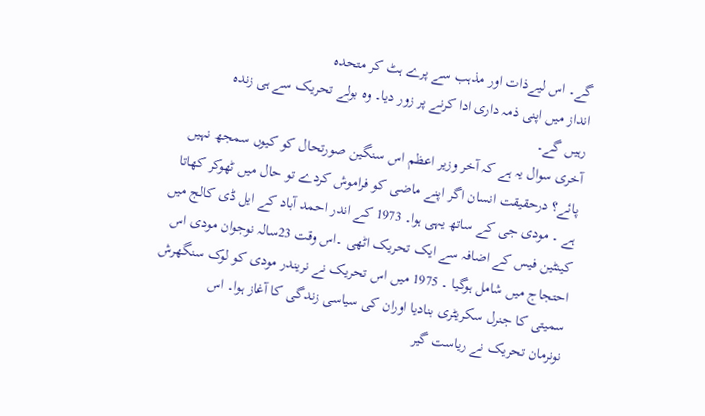گے۔ اس لیےذات اور مذہب سے پرے ہٹ کر متحدہ
انداز میں اپنی ذمہ داری ادا کرنے پر زور دیا۔ وہ بولے تحریک سے ہی زندہ
رہیں گے۔
آخری سوال یہ ہے کہ آخر وزیر اعظم اس سنگین صورتحال کو کیوں سمجھ نہیں
پائے؟ درحقیقت انسان اگر اپنے ماضی کو فراموش کردے تو حال میں ٹھوکر کھاتا
ہے ۔ مودی جی کے ساتھ یہی ہوا۔ 1973 کے اندر احمد آباد کے ایل ڈی کالج میں
کینٹین فیس کے اضافہ سے ایک تحریک اٹھی ۔اس وقت 23سالہ نوجوان مودی اس
احتجاج میں شامل ہوگیا ۔ 1975 میں اس تحریک نے نریندر مودی کو لوک سنگھرش
سمیتی کا جنرل سکریٹری بنادیا اوران کی سیاسی زندگی کا آغاز ہوا۔ اس
نونرمان تحریک نے ریاست گیر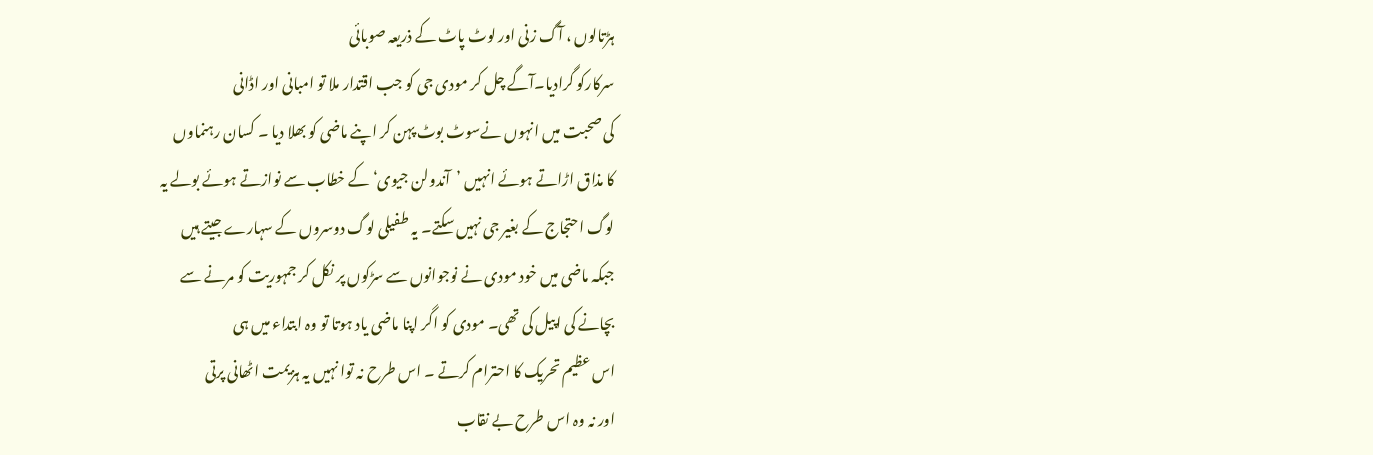ہڑتالوں ، آگ زنی اور لوٹ پاٹ کے ذریعہ صوبائی
سرکارکو گرادیا۔آگے چل کر مودی جی کو جب اقتدار ملا تو امبانی اور اڈانی
کی صحبت میں انہوں نےسوٹ بوٹ پہن کر اپنے ماضی کو بھلا دیا ۔ کسان رہنماوں
کا مذاق اڑاتے ہوئے انہیں ’آندولن جیوی‘ کے خطاب سے نوازتے ہوئے بولے یہ
لوگ احتجاج کے بغیر جی نہیں سکتے۔ یہ طفیلی لوگ دوسروں کے سہارے جیتے ہیں
جبکہ ماضی میں خود مودی نے نوجوانوں سے سڑکوں پر نکل کر جمہوریت کو مرنے سے
بچانے کی اپیل کی تھی۔ مودی کو اگر اپنا ماضی یاد ہوتا تو وہ ابتداء میں ہی
اس عظیم تحریک کا احترام کرتے ۔ اس طرح نہ توا نہیں یہ ہزیمت اٹھانی پرتی
اور نہ وہ اس طرح بے نقاب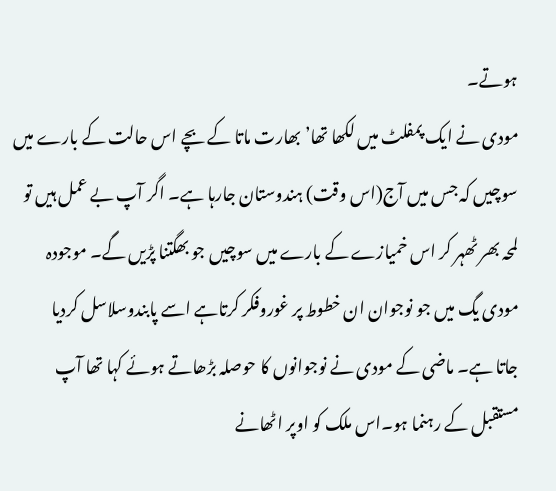ہوتے۔
مودی نے ایک پمفلٹ میں لکھا تھا’بھارت ماتا کے بچے اس حالت کے بارے میں
سوچیں کہ جس میں آج(اس وقت) ہندوستان جارہا ہے۔ اگر آپ بے عمل ہیں تو
لمحہ بھر ٹھہر کر اس خمیازے کے بارے میں سوچیں جو بھگتنا پڑیں گے۔ موجودہ
مودی یگ میں جو نوجوان ان خطوط پر غوروفکر کرتاہے اسے پابندوسلاسل کردیا
جاتا ہے۔ ماضی کے مودی نے نوجوانوں کا حوصلہ بڑھاتے ہوئے کہا تھا آپ
مستقبل کے رہنما ہو۔اس ملک کو اوپر اٹھانے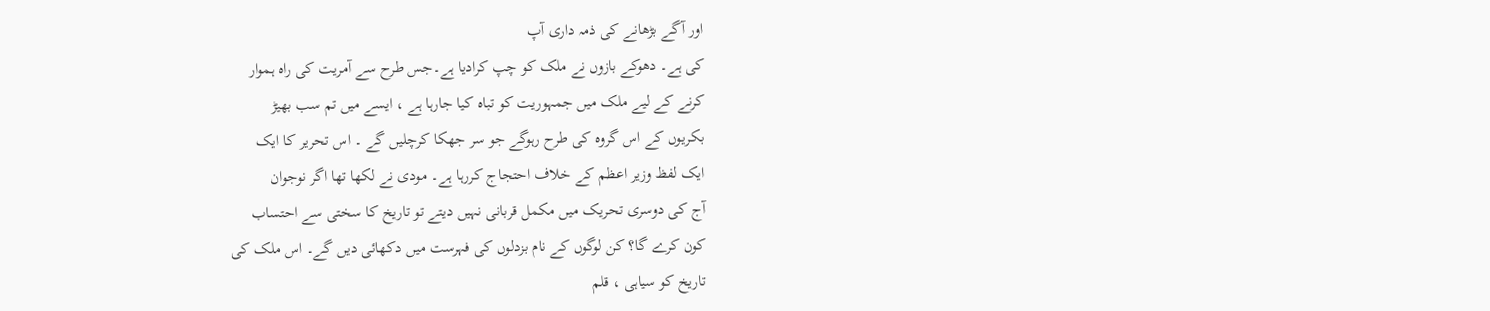اور آگے بڑھانے کی ذمہ داری آپ
کی ہے۔ دھوکے بازوں نے ملک کو چپ کرادیا ہے۔جس طرح سے آمریت کی راہ ہموار
کرنے کے لیے ملک میں جمہوریت کو تباہ کیا جارہا ہے ، ایسے میں تم سب بھیڑ
بکریوں کے اس گروہ کی طرح رہوگے جو سر جھکا کرچلیں گے ۔ اس تحریر کا ایک
ایک لفظ وزیر اعظم کے خلاف احتجاج کررہا ہے۔ مودی نے لکھا تھا اگر نوجوان
آج کی دوسری تحریک میں مکمل قربانی نہیں دیتے تو تاریخ کا سختی سے احتساب
کون کرے گا؟ کن لوگوں کے نام بزدلوں کی فہرست میں دکھائی دیں گے۔ اس ملک کی
تاریخ کو سیاہی ، قلم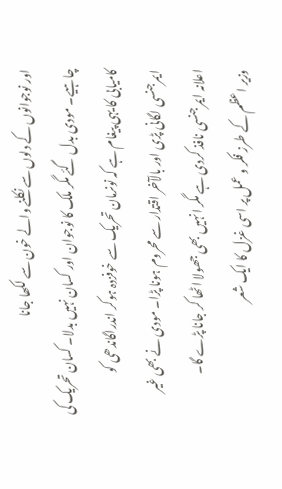اور نوجوانوں کے دلوں سے نکلنے والے خون سے لکھا جانا
چاہیے۔ مودی بدل گئے مگر ملک کا نوجوان اور کسان نہیں بدلا۔ کسان تحریک کی
کامیابی کا یہی پیغام ہے کہ نونرمان تحریک سے خوفزدہ ہوکر اندراگاندھی کو
ایمرجنسی لگانی پڑی اور بالآخر اقتدار سے محروم ہونا پڑا۔ مودی نے بھی غیر
اعلانہ ایمرجنسی نافذ کردی ہے مگر انہیں بھی جھولا اٹھا کر جانا پڑے گا۔
وزیر اعظم کے طرز فکر و عمل پر اسی غزل کا ایک شعر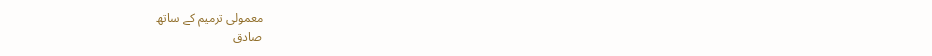معمولی ترمیم کے ساتھ
صادق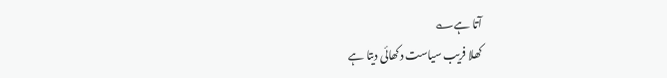آتا ہے؎
کھلا فریب سیاست دکھائی دیتا ہے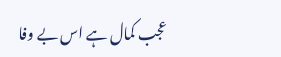عجب کمال ہے اس بے وفا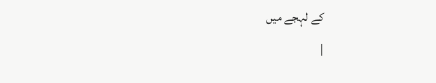کے لہجے میں
|